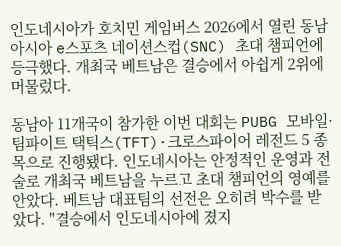인도네시아가 호치민 게임버스 2026에서 열린 동남아시아 e스포츠 네이션스컵(SNC) 초대 챔피언에 등극했다. 개최국 베트남은 결승에서 아쉽게 2위에 머물렀다.

동남아 11개국이 참가한 이번 대회는 PUBG 모바일·팀파이트 택틱스(TFT)·크로스파이어 레전드 5 종목으로 진행됐다. 인도네시아는 안정적인 운영과 전술로 개최국 베트남을 누르고 초대 챔피언의 영예를 안았다. 베트남 대표팀의 선전은 오히려 박수를 받았다. "결승에서 인도네시아에 졌지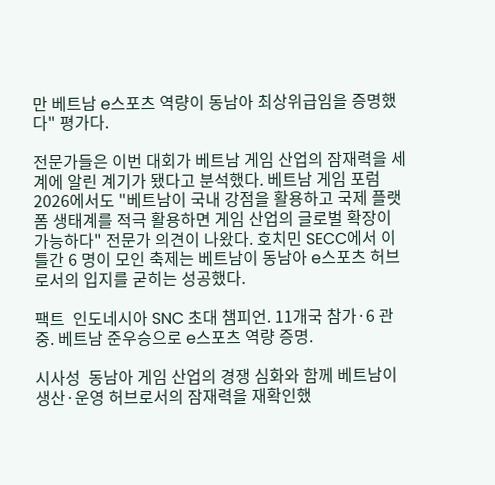만 베트남 e스포츠 역량이 동남아 최상위급임을 증명했다" 평가다.

전문가들은 이번 대회가 베트남 게임 산업의 잠재력을 세계에 알린 계기가 됐다고 분석했다. 베트남 게임 포럼 2026에서도 "베트남이 국내 강점을 활용하고 국제 플랫폼 생태계를 적극 활용하면 게임 산업의 글로벌 확장이 가능하다" 전문가 의견이 나왔다. 호치민 SECC에서 이틀간 6 명이 모인 축제는 베트남이 동남아 e스포츠 허브로서의 입지를 굳히는 성공했다.

팩트  인도네시아 SNC 초대 챔피언. 11개국 참가·6 관중. 베트남 준우승으로 e스포츠 역량 증명.

시사성  동남아 게임 산업의 경쟁 심화와 함께 베트남이 생산·운영 허브로서의 잠재력을 재확인했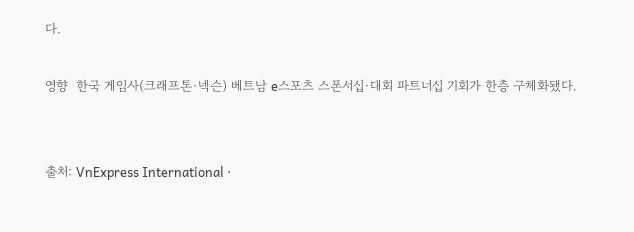다.

영향  한국 게임사(크래프톤·넥슨) 베트남 e스포츠 스폰서십·대회 파트너십 기회가 한층 구체화됐다.


출처: VnExpress International ·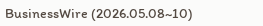BusinessWire (2026.05.08~10)